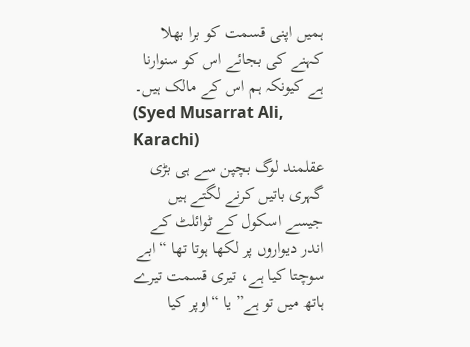ہمیں اپنی قسمت کو برا بھلا کہنے کی بجائے اس کو سنوارنا ہے کیونکہ ہم اس کے مالک ہیں۔
(Syed Musarrat Ali, Karachi)
عقلمند لوگ بچپن سے ہی بڑی گہری باتیں کرنے لگتے ہیں جیسے اسکول کے ٹوائلٹ کے اندر دیواروں پر لکھا ہوتا تھا “ابے سوچتا کیا ہے، تیری قسمت تیرے ہاتھ میں تو ہے” یا “اوپر کیا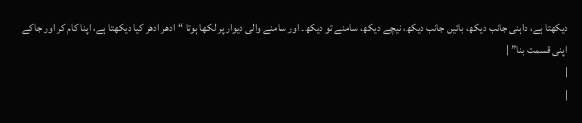دیکھتا ہے، داہنی جانب دیکھ، بائیں جانب دیکھ، نیچے دیکھ، سامنے تو دیکھ۔ اور سامنے والی دیوار پر لکھا ہوتا “ادھر ادھر کیا دیکھتا ہے، اپنا کام کر اور جاکے اپنی قسمت بنا” |
|
|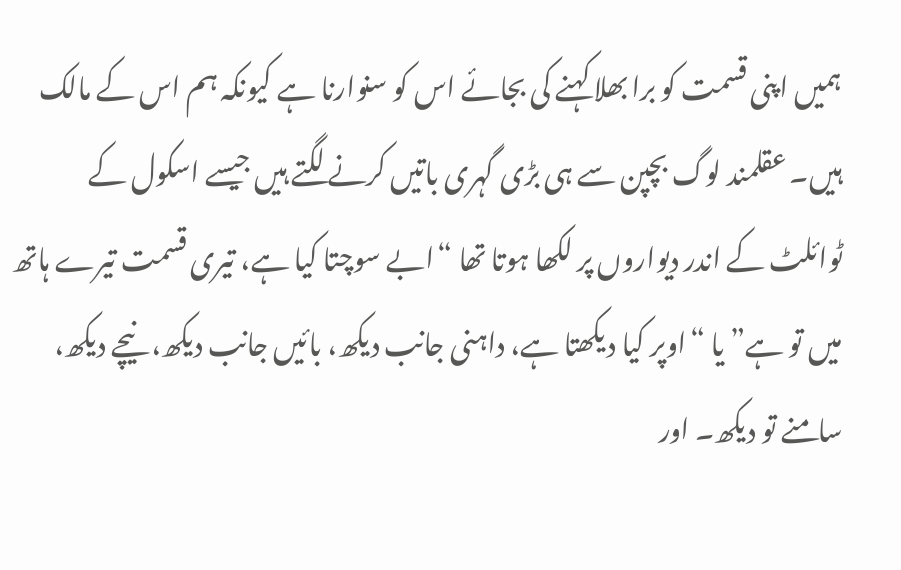ہمیں اپنی قسمت کو برا بھلا کہنے کی بجائے اس کو سنوارنا ہے کیونکہ ہم اس کے مالک ہیں۔ عقلمند لوگ بچپن سے ہی بڑی گہری باتیں کرنے لگتے ہیں جیسے اسکول کے ٹوائلٹ کے اندر دیواروں پر لکھا ہوتا تھا “ابے سوچتا کیا ہے، تیری قسمت تیرے ہاتھ میں تو ہے” یا “اوپر کیا دیکھتا ہے، داہنی جانب دیکھ، بائیں جانب دیکھ، نیچے دیکھ، سامنے تو دیکھ۔ اور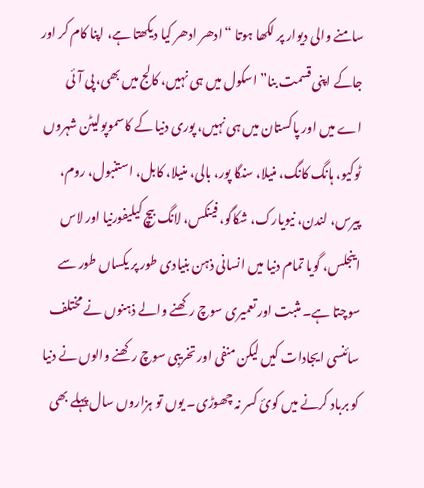سامنے والی دیوار پر لکھا ہوتا “ادھر ادھر کیا دیکھتا ہے، اپنا کام کر اور جاکے اپنی قسمت بنا” اسکول میں ہی نہیں، کالج میں بھی، پی آئی اے میں اور پاکستان میں ہی نہیں، پوری دنیا کے کاسموپولیٹن شہروں ٹوکیو، ہانگ کانگ، منیلا، سنگا پور، بالی، منیلا، کابل، استنبول، روم، پیرس، لندن، نیویارک، شکاگو، فینکس، لانگ بیچ کیلیفورنیا اور لاس اینجلس، گویا تمام دنیا میں انسانی ذہن بنیادی طور پر یکساں طور سے سوچتا ہے۔ مثبت اور تعمیری سوچ رکھنے والے ذہنوں نے مختلف سائنسی ایجادات کیں لیکن منفی اور تخریبی سوچ رکھنے والوں نے دنیا کو برباد کرنے میں کوئ کسر نہ چھوڑی۔ یوں تو ہزاروں سال پہلے بھی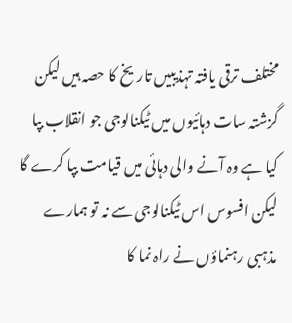مختلف ترقی یافتہ تہذیبیں تاریخ کا حصہ ہیں لیکن گزشتہ سات دہائیوں میں ٹیکنالوجی جو انقلاب بپا کیا ہے وہ آنے والی دہائی میں قیامت بپا کرے گا لیکن افسوس اس ٹیکنالوجی سے نہ تو ہمارے مذہبی رہنماؤں نے راہ نما کا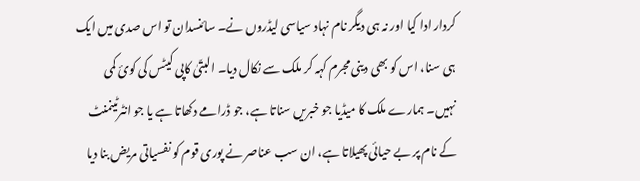کردار ادا کیا اور نہ ہی دیگر نام نہاد سیاسی لیڈروں نے۔ سائنسدان تو اس صدی میں ایک ہی سنا، اس کو بھی دینی مجرم کہہ کر ملک سے نکال دیا۔ البتّیٰ کاپی کیٹس کی کوئ کمی نہیں۔ ہمارے ملک کا میڈیا جو خبریں سناتا ہے، جو ڈرامے دکھاتا ہے یا جو انٹرٹینمنٹ کے نام پر بے حیائی پھیلاتا ہے، ان سب عناصر نے پوری قوم کو نفسیاتی مریض بنا دیا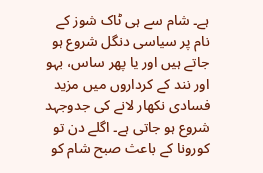ہے۔ شام سے ہی ٹاک شوز کے نام پر سیاسی دنگل شروع ہو جاتے ہیں اور یا پھر ساس، بہو اور نند کے کرداروں میں مزید فسادی نکھار لانے کی جدوجہد شروع ہو جاتی ہے۔ اگلے دن تو کورونا کے باعث صبح شام کو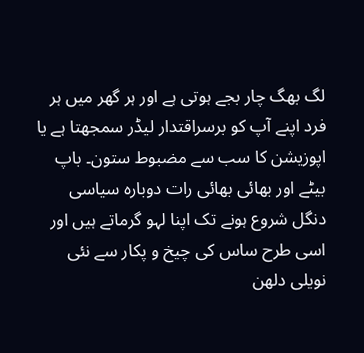لگ بھگ چار بجے ہوتی ہے اور ہر گھر میں ہر فرد اپنے آپ کو برسراقتدار لیڈر سمجھتا ہے یا اپوزیشن کا سب سے مضبوط ستون۔ باپ بیٹے اور بھائی بھائی رات دوبارہ سیاسی دنگل شروع ہونے تک اپنا لہو گرماتے ہیں اور اسی طرح ساس کی چیخ و پکار سے نئی نویلی دلھن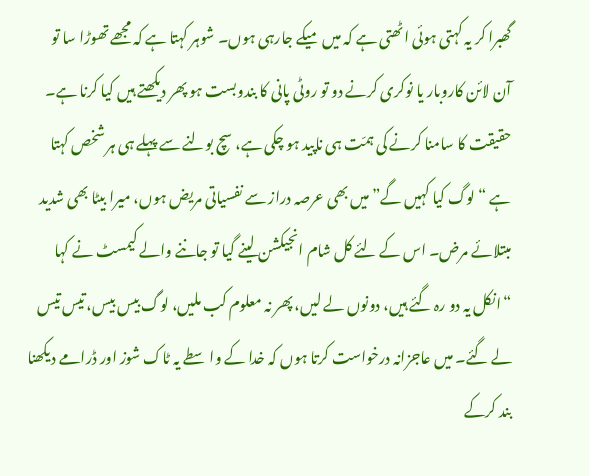گھبرا کر یہ کہتی ہوئی اٹھتی ہے کہ میں میکے جارہی ہوں۔ شوہر کہتا ہے کہ مجھے تھوڑا سا تو آن لائن کاروبار یا نوکری کرنے دو تو روٹی پانی کا بندوبست ہو پھر دیکھتے ہیں کیا کرنا ہے۔ حقیقت کا سامنا کرنے کی ہمّت ہی ناپید ہو چکی ہے، سچ بولنے سے پہلے ہی ہر شخص کہتا ہے “ لوگ کیا کہیں گے” میں بھی عرصہ دراز سے نفسیاتی مریض ہوں، میرا بیٹا بھی شدید مبتلائے مرض۔ اس کے لئے کل شام انجیکشن لینے گیا تو جاننے والے کیمسٹ نے کہا “انکل یہ دو رہ گئے ہیں، دونوں لے لیں، پھر نہ معلوم کب ملیں، لوگ بیس بیس، تیس تیس لے گئے۔ میں عاجزانہ درخواست کرتا ہوں کہ خدا کے واسطے یہ ٹاک شوز اور ڈرامے دیکھنا بند کرکے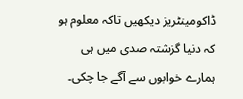ڈاکومینٹریز دیکھیں تاکہ معلوم ہو کہ دنیا گزشتہ صدی میں ہی ہمارے خوابوں سے آگے جا چکی۔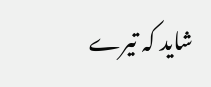شاید کہ تیرے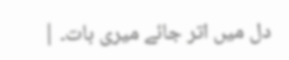دل میں اتر جائے میری بات۔ |